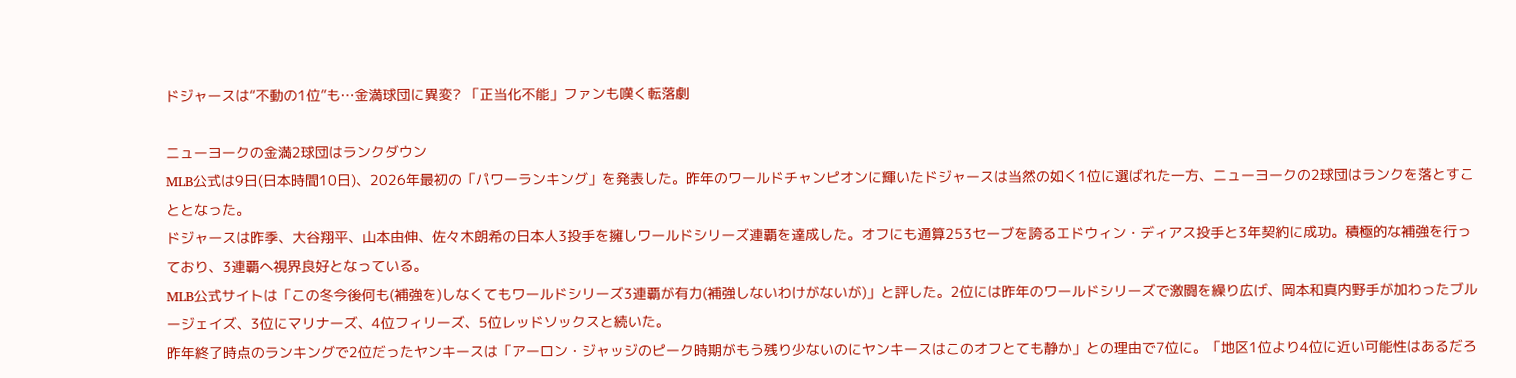ドジャースは“不動の1位”も…金満球団に異変? 「正当化不能」ファンも嘆く転落劇

ニューヨークの金満2球団はランクダウン
MLB公式は9日(日本時間10日)、2026年最初の「パワーランキング」を発表した。昨年のワールドチャンピオンに輝いたドジャースは当然の如く1位に選ばれた一方、ニューヨークの2球団はランクを落とすこととなった。
ドジャースは昨季、大谷翔平、山本由伸、佐々木朗希の日本人3投手を擁しワールドシリーズ連覇を達成した。オフにも通算253セーブを誇るエドウィン・ディアス投手と3年契約に成功。積極的な補強を行っており、3連覇へ視界良好となっている。
MLB公式サイトは「この冬今後何も(補強を)しなくてもワールドシリーズ3連覇が有力(補強しないわけがないが)」と評した。2位には昨年のワールドシリーズで激闘を繰り広げ、岡本和真内野手が加わったブルージェイズ、3位にマリナーズ、4位フィリーズ、5位レッドソックスと続いた。
昨年終了時点のランキングで2位だったヤンキースは「アーロン・ジャッジのピーク時期がもう残り少ないのにヤンキースはこのオフとても静か」との理由で7位に。「地区1位より4位に近い可能性はあるだろ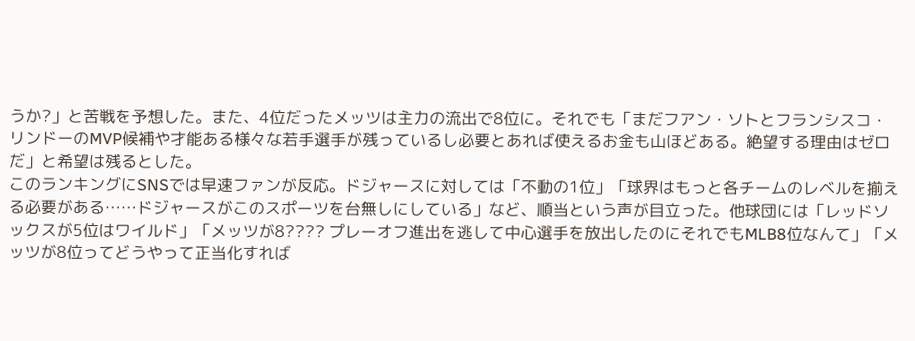うか?」と苦戦を予想した。また、4位だったメッツは主力の流出で8位に。それでも「まだフアン・ソトとフランシスコ・リンドーのMVP候補や才能ある様々な若手選手が残っているし必要とあれば使えるお金も山ほどある。絶望する理由はゼロだ」と希望は残るとした。
このランキングにSNSでは早速ファンが反応。ドジャースに対しては「不動の1位」「球界はもっと各チームのレベルを揃える必要がある……ドジャースがこのスポーツを台無しにしている」など、順当という声が目立った。他球団には「レッドソックスが5位はワイルド」「メッツが8???? プレーオフ進出を逃して中心選手を放出したのにそれでもMLB8位なんて」「メッツが8位ってどうやって正当化すれば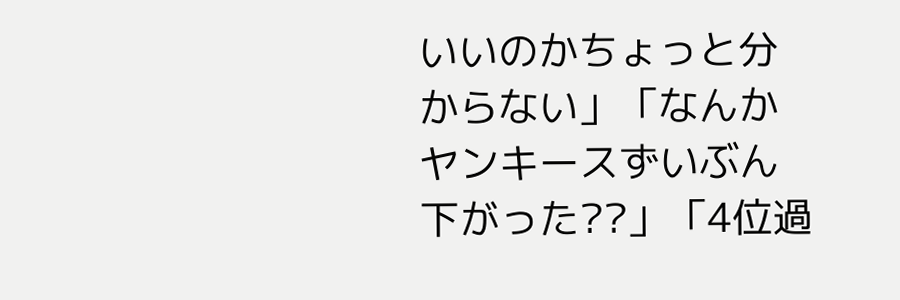いいのかちょっと分からない」「なんかヤンキースずいぶん下がった??」「4位過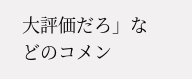大評価だろ」などのコメン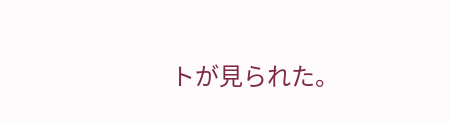トが見られた。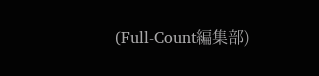(Full-Count編集部)